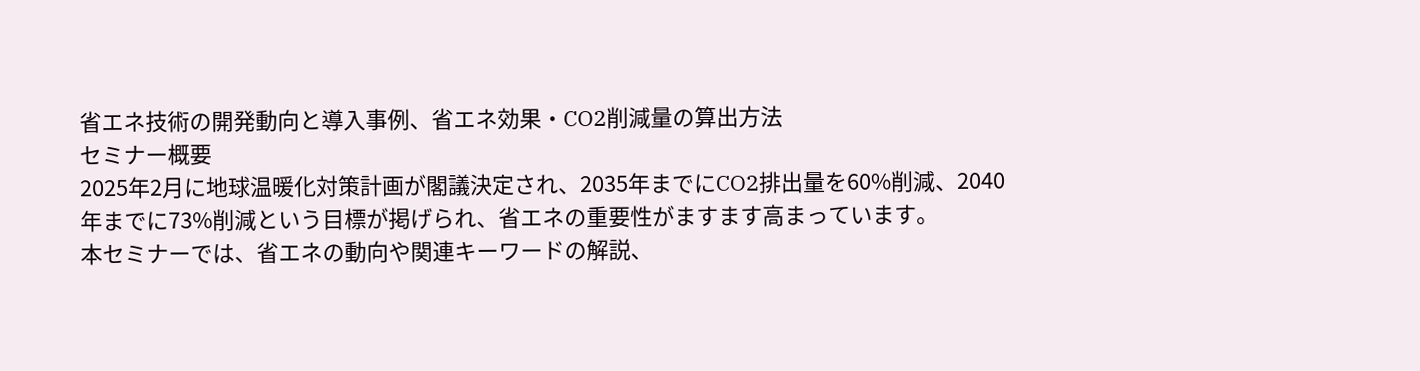省エネ技術の開発動向と導入事例、省エネ効果・CO2削減量の算出方法
セミナー概要
2025年2月に地球温暖化対策計画が閣議決定され、2035年までにCO2排出量を60%削減、2040年までに73%削減という目標が掲げられ、省エネの重要性がますます高まっています。
本セミナーでは、省エネの動向や関連キーワードの解説、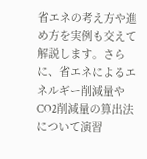省エネの考え方や進め方を実例も交えて解説します。さらに、省エネによるエネルギー削減量やCO2削減量の算出法について演習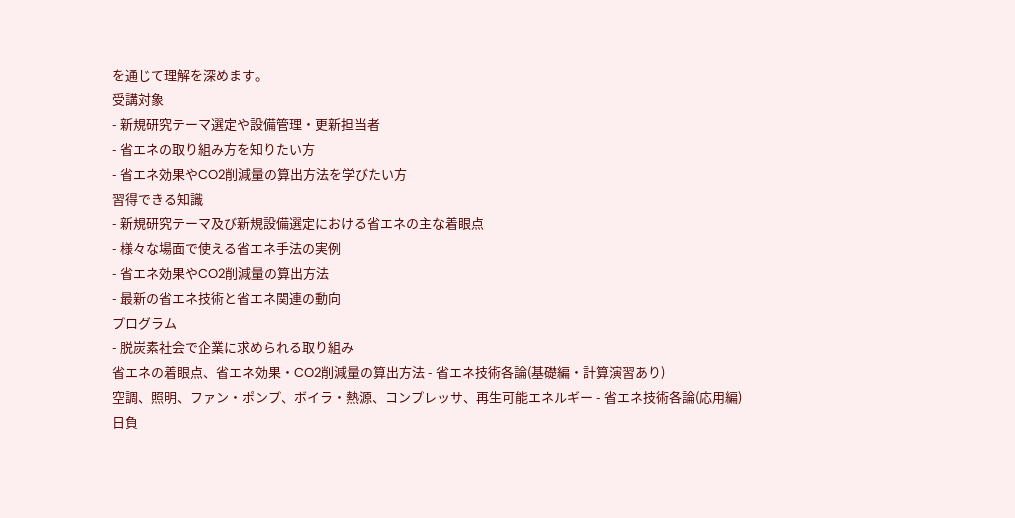を通じて理解を深めます。
受講対象
- 新規研究テーマ選定や設備管理・更新担当者
- 省エネの取り組み方を知りたい方
- 省エネ効果やCO2削減量の算出方法を学びたい方
習得できる知識
- 新規研究テーマ及び新規設備選定における省エネの主な着眼点
- 様々な場面で使える省エネ手法の実例
- 省エネ効果やCO2削減量の算出方法
- 最新の省エネ技術と省エネ関連の動向
プログラム
- 脱炭素社会で企業に求められる取り組み
省エネの着眼点、省エネ効果・CO2削減量の算出方法 - 省エネ技術各論(基礎編・計算演習あり)
空調、照明、ファン・ポンプ、ボイラ・熱源、コンプレッサ、再生可能エネルギー - 省エネ技術各論(応用編)
日負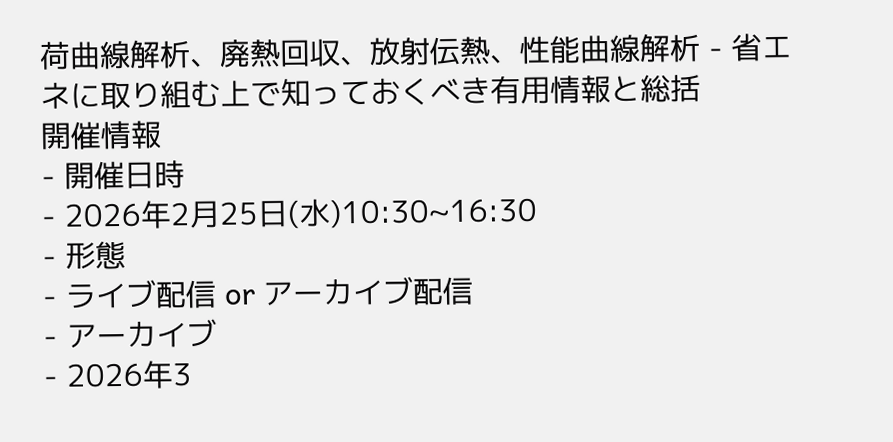荷曲線解析、廃熱回収、放射伝熱、性能曲線解析 - 省エネに取り組む上で知っておくべき有用情報と総括
開催情報
- 開催日時
- 2026年2月25日(水)10:30~16:30
- 形態
- ライブ配信 or アーカイブ配信
- アーカイブ
- 2026年3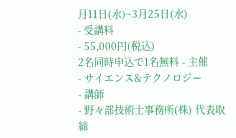月11日(水)~3月25日(水)
- 受講料
- 55,000円(税込)
2名同時申込で1名無料 - 主催
- サイエンス&テクノロジー
- 講師
- 野々部技術士事務所(株) 代表取締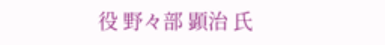役 野々部 顕治 氏